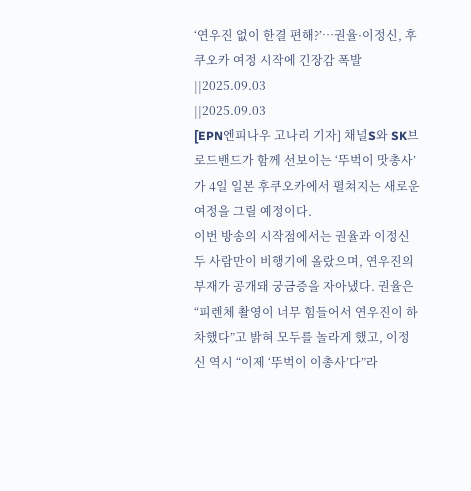‘연우진 없이 한결 편해?’…권율·이정신, 후쿠오카 여정 시작에 긴장감 폭발
||2025.09.03
||2025.09.03
[EPN엔피나우 고나리 기자] 채널S와 SK브로드밴드가 함께 선보이는 ‘뚜벅이 맛총사’가 4일 일본 후쿠오카에서 펼쳐지는 새로운 여정을 그릴 예정이다.
이번 방송의 시작점에서는 권율과 이정신 두 사람만이 비행기에 올랐으며, 연우진의 부재가 공개돼 궁금증을 자아냈다. 권율은 “피렌체 촬영이 너무 힘들어서 연우진이 하차했다”고 밝혀 모두를 놀라게 했고, 이정신 역시 “이제 ‘뚜벅이 이총사’다”라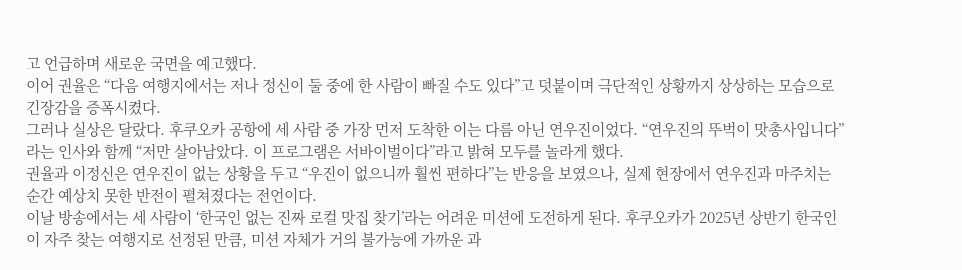고 언급하며 새로운 국면을 예고했다.
이어 권율은 “다음 여행지에서는 저나 정신이 둘 중에 한 사람이 빠질 수도 있다”고 덧붙이며 극단적인 상황까지 상상하는 모습으로 긴장감을 증폭시켰다.
그러나 실상은 달랐다. 후쿠오카 공항에 세 사람 중 가장 먼저 도착한 이는 다름 아닌 연우진이었다. “연우진의 뚜벅이 맛총사입니다”라는 인사와 함께 “저만 살아남았다. 이 프로그램은 서바이벌이다”라고 밝혀 모두를 놀라게 했다.
권율과 이정신은 연우진이 없는 상황을 두고 “우진이 없으니까 훨씬 편하다”는 반응을 보였으나, 실제 현장에서 연우진과 마주치는 순간 예상치 못한 반전이 펼쳐졌다는 전언이다.
이날 방송에서는 세 사람이 ‘한국인 없는 진짜 로컬 맛집 찾기’라는 어려운 미션에 도전하게 된다. 후쿠오카가 2025년 상반기 한국인이 자주 찾는 여행지로 선정된 만큼, 미션 자체가 거의 불가능에 가까운 과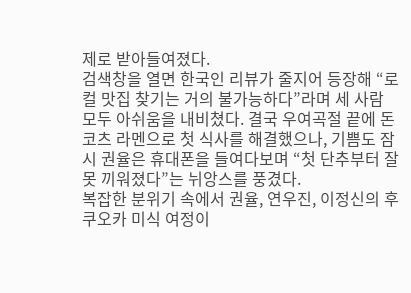제로 받아들여졌다.
검색창을 열면 한국인 리뷰가 줄지어 등장해 “로컬 맛집 찾기는 거의 불가능하다”라며 세 사람 모두 아쉬움을 내비쳤다. 결국 우여곡절 끝에 돈코츠 라멘으로 첫 식사를 해결했으나, 기쁨도 잠시 권율은 휴대폰을 들여다보며 “첫 단추부터 잘못 끼워졌다”는 뉘앙스를 풍겼다.
복잡한 분위기 속에서 권율, 연우진, 이정신의 후쿠오카 미식 여정이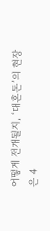어떻게 전개될지, ‘대혼돈’의 현장은 4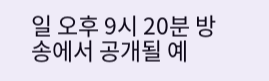일 오후 9시 20분 방송에서 공개될 예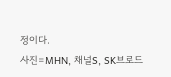정이다.
사진=MHN, 채널S, SK브로드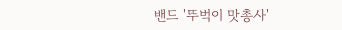밴드 '뚜벅이 맛총사'